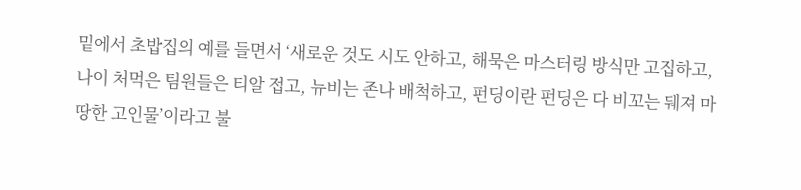밑에서 초밥집의 예를 들면서 ‘새로운 것도 시도 안하고, 해묵은 마스터링 방식만 고집하고, 나이 처먹은 팀원들은 티알 접고, 뉴비는 존나 배척하고, 펀딩이란 펀딩은 다 비꼬는 뒈져 마땅한 고인물’이라고 불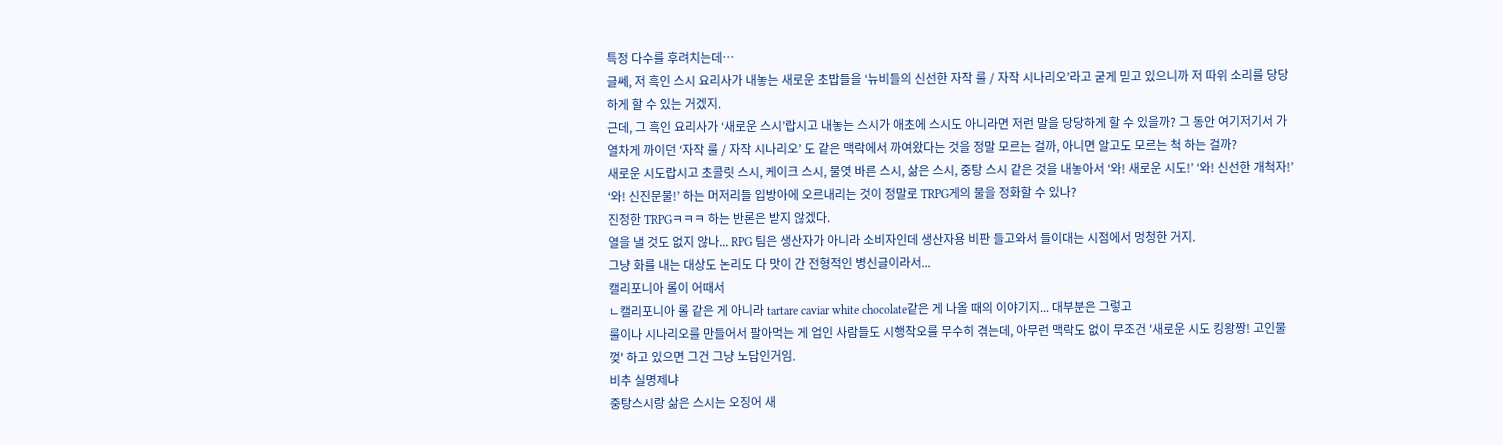특정 다수를 후려치는데…
글쎄, 저 흑인 스시 요리사가 내놓는 새로운 초밥들을 ‘뉴비들의 신선한 자작 룰 / 자작 시나리오’라고 굳게 믿고 있으니까 저 따위 소리를 당당하게 할 수 있는 거겠지.
근데, 그 흑인 요리사가 ‘새로운 스시’랍시고 내놓는 스시가 애초에 스시도 아니라면 저런 말을 당당하게 할 수 있을까? 그 동안 여기저기서 가열차게 까이던 ‘자작 룰 / 자작 시나리오’ 도 같은 맥락에서 까여왔다는 것을 정말 모르는 걸까, 아니면 알고도 모르는 척 하는 걸까?
새로운 시도랍시고 초콜릿 스시, 케이크 스시, 물엿 바른 스시, 삶은 스시, 중탕 스시 같은 것을 내놓아서 ‘와! 새로운 시도!’ ‘와! 신선한 개척자!’ ‘와! 신진문물!’ 하는 머저리들 입방아에 오르내리는 것이 정말로 TRPG게의 물을 정화할 수 있나?
진정한 TRPGㅋㅋㅋ 하는 반론은 받지 않겠다.
열을 낼 것도 없지 않나... RPG 팀은 생산자가 아니라 소비자인데 생산자용 비판 들고와서 들이대는 시점에서 멍청한 거지.
그냥 화를 내는 대상도 논리도 다 맛이 간 전형적인 병신글이라서...
캘리포니아 롤이 어때서
ㄴ캘리포니아 롤 같은 게 아니라 tartare caviar white chocolate같은 게 나올 때의 이야기지... 대부분은 그렇고
룰이나 시나리오를 만들어서 팔아먹는 게 업인 사람들도 시행착오를 무수히 겪는데, 아무런 맥락도 없이 무조건 '새로운 시도 킹왕짱! 고인물 껒' 하고 있으면 그건 그냥 노답인거임.
비추 실명제냐
중탕스시랑 삶은 스시는 오징어 새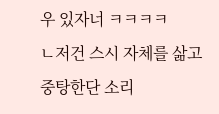우 있자너 ㅋㅋㅋㅋ
ㄴ저건 스시 자체를 삶고 중탕한단 소리